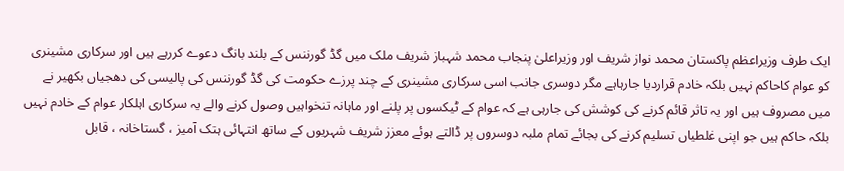ایک طرف وزیراعظم پاکستان محمد نواز شریف اور وزیراعلیٰ پنجاب محمد شہباز شریف ملک میں گڈ گورننس کے بلند بانگ دعوے کررہے ہیں اور سرکاری مشینری کو عوام کاحاکم نہیں بلکہ خادم قراردیا جارہاہے مگر دوسری جانب اسی سرکاری مشینری کے چند پرزے حکومت کی گڈ گورننس کی پالیسی کی دھجیاں بکھیر نے میں مصروف ہیں اور یہ تاثر قائم کرنے کی کوشش کی جارہی ہے کہ عوام کے ٹیکسوں پر پلنے اور ماہانہ تنخواہیں وصول کرنے والے یہ سرکاری اہلکار عوام کے خادم نہیں بلکہ حاکم ہیں جو اپنی غلطیاں تسلیم کرنے کی بجائے تمام ملبہ دوسروں پر ڈالتے ہوئے معزز شریف شہریوں کے ساتھ انتہائی ہتک آمیز ، گستاخانہ ، قابل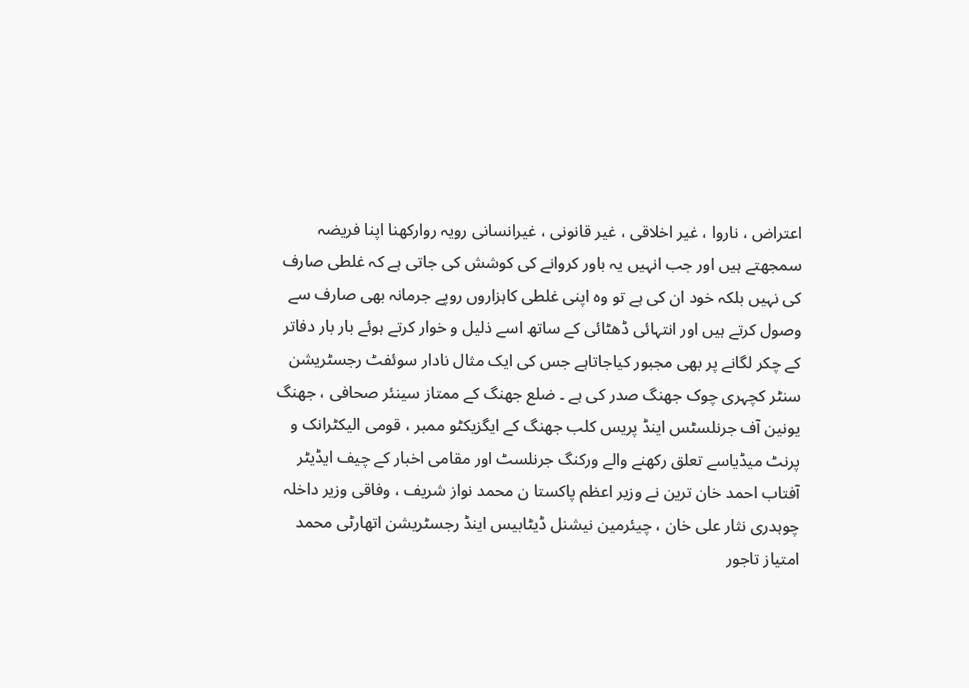اعتراض ، ناروا ، غیر اخلاقی ، غیر قانونی ، غیرانسانی رویہ روارکھنا اپنا فریضہ سمجھتے ہیں اور جب انہیں یہ باور کروانے کی کوشش کی جاتی ہے کہ غلطی صارف کی نہیں بلکہ خود ان کی ہے تو وہ اپنی غلطی کاہزاروں روپے جرمانہ بھی صارف سے وصول کرتے ہیں اور انتہائی ڈھٹائی کے ساتھ اسے ذلیل و خوار کرتے ہوئے بار بار دفاتر کے چکر لگانے پر بھی مجبور کیاجاتاہے جس کی ایک مثال نادار سوئفٹ رجسٹریشن سنٹر کچہری چوک جھنگ صدر کی ہے ۔ ضلع جھنگ کے ممتاز سینئر صحافی ، جھنگ یونین آف جرنلسٹس اینڈ پریس کلب جھنگ کے ایگزیکٹو ممبر ، قومی الیکٹرانک و پرنٹ میڈیاسے تعلق رکھنے والے ورکنگ جرنلسٹ اور مقامی اخبار کے چیف ایڈیٹر آفتاب احمد خان ترین نے وزیر اعظم پاکستا ن محمد نواز شریف ، وفاقی وزیر داخلہ چوہدری نثار علی خان ، چیئرمین نیشنل ڈیٹابیس اینڈ رجسٹریشن اتھارٹی محمد امتیاز تاجور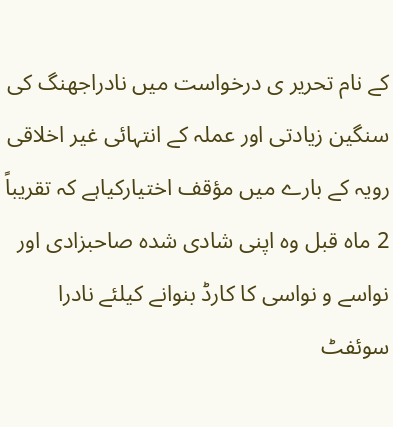کے نام تحریر ی درخواست میں نادراجھنگ کی سنگین زیادتی اور عملہ کے انتہائی غیر اخلاقی رویہ کے بارے میں مؤقف اختیارکیاہے کہ تقریباً 2 ماہ قبل وہ اپنی شادی شدہ صاحبزادی اور نواسے و نواسی کا کارڈ بنوانے کیلئے نادرا سوئفٹ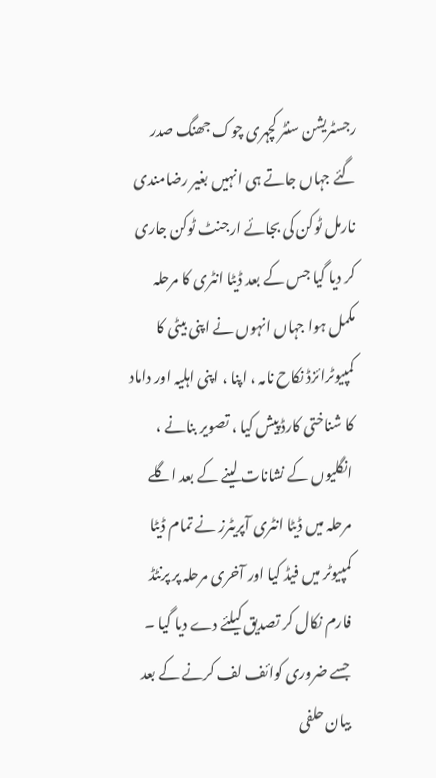رجسٹریشن سنٹر کچہری چوک جھنگ صدر گئے جہاں جاتے ہی انہیں بغیر رضامندی نارمل ٹوکن کی بجائے ارجنٹ ٹوکن جاری کر دیا گیا جس کے بعد ڈیٹا انٹری کا مرحلہ مکمل ہوا جہاں انہوں نے اپنی بیٹی کا کمپیوٹرائزڈ نکاح نامہ ، اپنا ، اپنی اہلیہ اور داماد کا شناختی کارڈ پیش کیا ، تصویر بنانے ، انگلیوں کے نشانات لینے کے بعد اگلے مرحلہ میں ڈیٹا انٹری آپریٹرز نے تمام ڈیٹا کمپیوٹر میں فیڈ کیا اور آخری مرحلہ پر پرنٹڈ فارم نکال کر تصدیق کیلئے دے دیا گیا ۔ جسے ضروری کوائف لف کرنے کے بعد بیان حلفی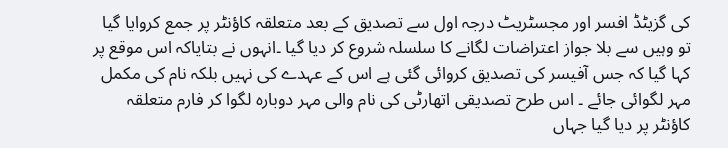کی گزیٹڈ افسر اور مجسٹریٹ درجہ اول سے تصدیق کے بعد متعلقہ کاؤنٹر پر جمع کروایا گیا تو وہیں سے بلا جواز اعتراضات لگانے کا سلسلہ شروع کر دیا گیا ۔انہوں نے بتایاکہ اس موقع پر کہا گیا کہ جس آفیسر کی تصدیق کروائی گئی ہے اس کے عہدے کی نہیں بلکہ نام کی مکمل مہر لگوائی جائے ۔ اس طرح تصدیقی اتھارٹی کی نام والی مہر دوبارہ لگوا کر فارم متعلقہ کاؤنٹر پر دیا گیا جہاں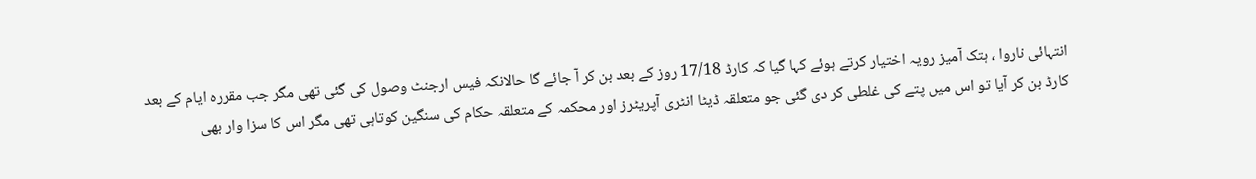انتہائی ناروا ، ہتک آمیز رویہ اختیار کرتے ہوئے کہا گیا کہ کارڈ 17/18 روز کے بعد بن کر آ جائے گا حالانکہ فیس ارجنٹ وصول کی گئی تھی مگر جب مقررہ ایام کے بعد کارڈ بن کر آیا تو اس میں پتے کی غلطی کر دی گئی جو متعلقہ ڈیٹا انٹری آپریٹرز اور محکمہ کے متعلقہ حکام کی سنگین کوتاہی تھی مگر اس کا سزا وار بھی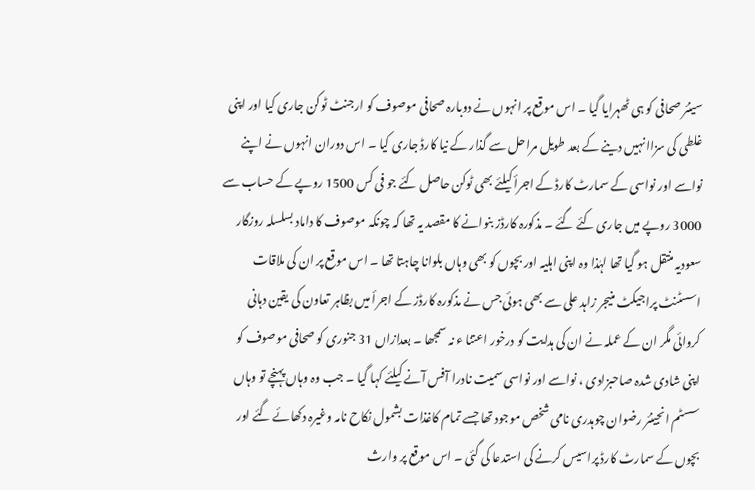سینئر صحافی کو ہی ٹھہرایا گیا ۔ اس موقع پر انہوں نے دوبارہ صحافی موصوف کو ارجنٹ ٹوکن جاری کیا اور اپنی غلطی کی سزاانہیں دینے کے بعد طویل مراحل سے گذار کے نیا کارڈ جاری کیا ۔ اس دوران انہوں نے اپنے نواسے اور نواسی کے سمارٹ کارڈ کے اجرأ کیلئے بھی ٹوکن حاصل کئے جو فی کس 1500 روپے کے حساب سے 3000 روپے میں جاری کئے گئے ۔ مذکورہ کارڈز بنوانے کا مقصد یہ تھا کہ چونکہ موصوف کا داماد بسلسلہ روزگار سعودیہ منتقل ہو گیا تھا لہٰذا وہ اپنی اہلیہ اور بچوں کو بھی وہاں بلوانا چاہتا تھا ۔ اس موقع پر ان کی ملاقات اسسٹنٹ پراجیکٹ منیجر زاہد علی سے بھی ہوئی جس نے مذکورہ کارڈز کے اجرأ میں بظاہر تعاون کی یقین دہانی کروائی مگر ان کے عملہ نے ان کی ہدایت کو درخور اعتنا ء نہ سمجھا ۔ بعدازاں 31 جنوری کو صحافی موصوف کو اپنی شادی شدہ صاحبزادی ، نواسے اور نواسی سمیت نادرا آفس آنے کیلئے کہا گیا ۔ جب وہ وہاں پہنچے تو وہاں سسٹم انجینئر رضوان چوہدری نامی شخص موجود تھا جسے تمام کاغذات بشمول نکاح نامہ وغیرہ دکھائے گئے اور بچوں کے سمارٹ کارڈ پراسیس کرنے کی استدعا کی گئی ۔ اس موقع پر وارث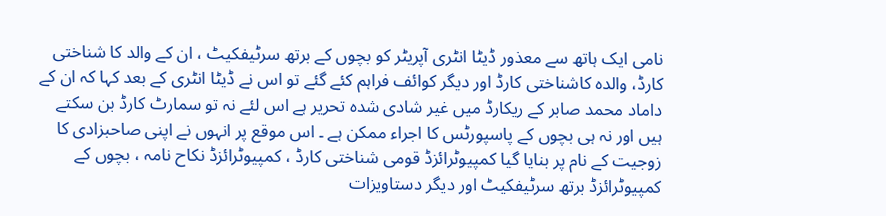نامی ایک ہاتھ سے معذور ڈیٹا انٹری آپریٹر کو بچوں کے برتھ سرٹیفکیٹ ، ان کے والد کا شناختی کارڈ، والدہ کاشناختی کارڈ اور دیگر کوائف فراہم کئے گئے تو اس نے ڈیٹا انٹری کے بعد کہا کہ ان کے داماد محمد صابر کے ریکارڈ میں غیر شادی شدہ تحریر ہے اس لئے نہ تو سمارٹ کارڈ بن سکتے ہیں اور نہ ہی بچوں کے پاسپورٹس کا اجراء ممکن ہے ۔ اس موقع پر انہوں نے اپنی صاحبزادی کا زوجیت کے نام پر بنایا گیا کمپیوٹرائزڈ قومی شناختی کارڈ ، کمپیوٹرائزڈ نکاح نامہ ، بچوں کے کمپیوٹرائزڈ برتھ سرٹیفکیٹ اور دیگر دستاویزات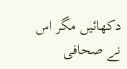دکھائیں مگر اس نے صحافی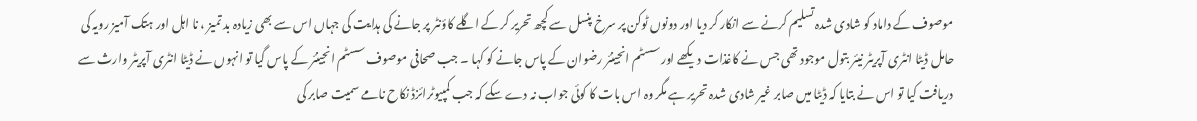موصوف کے داماد کو شادی شدہ تسلیم کرنے سے انکار کر دیا اور دونوں ٹوکن پر سرخ پنسل سے کچھ تحریر کر کے اگلے کاؤنٹر پر جانے کی ہدایت کی جہاں اس سے بھی زیادہ بد تمیز ، نا اہل اور ہتک آمیز رویہ کی حامل ڈیٹا انٹری آپریٹر نیئر بتول موجود تھی جس نے کاغذات دیکھے اور سسٹم انجینئر رضوان کے پاس جانے کو کہا ۔ جب صحافی موصوف سسٹم انجینئر کے پاس گیا تو انہوں نے ڈیٹا انٹری آپریٹر وارث سے دریافت کیا تو اس نے بتایا کہ ڈیٹا میں صابر غیر شادی شدہ تحریر ہے مگر وہ اس بات کا کوئی جواب نہ دے سکے کہ جب کمپیوٹرائزڈ نکاح نامے سمیت صابر کی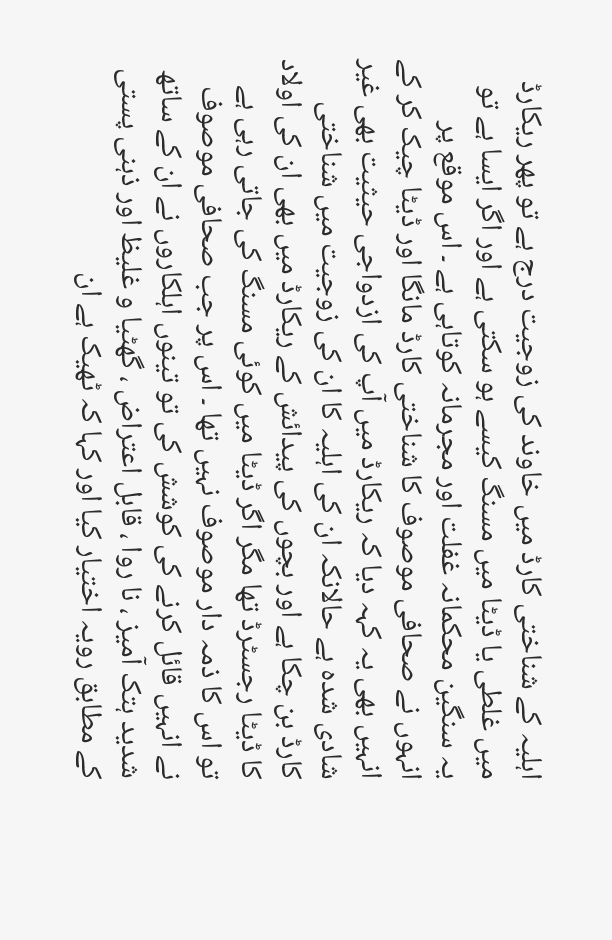اہلیہ کے شناختی کارڈ میں خاوند کی زوجیت درج ہے تو پھر ریکارڈ میں غلطی یا ڈیٹا میں مسنگ کیسے ہو سکتی ہے اور اگر ایسا ہے تو یہ سنگین محکمانہ غفلت اور مجرمانہ کوتاہی ہے ۔ اس موقع پر انہوں نے صحافی موصوف کا شناختی کارڈ مانگا اور ڈیٹا چیک کر کے انہیں بھی یہ کہہ دیا کہ ریکارڈ میں آپ کی ازدواجی حیثیت بھی غیر شادی شدہ ہے حالانکہ ان کی اہلیہ کا ان کی زوجیت میں شناختی کارڈ بن چکا ہے اور بچوں کی پیدائش کے ریکارڈ میں بھی ان کی اولاد کا ڈیٹا رجسٹرڈ تھا مگر اگر ڈیٹا میں کوئی مسنگ کی جاتی رہی ہے تو اس کا ذمہ دار موصوف نہیں تھا ۔ اس پر جب صحافی موصوف نے انہیں قائل کرنے کی کوشش کی تو تینوں اہلکاروں نے ان کے ساتھ شدید ہتک آمیز ، نا روا ، قابل اعتراض ، گھٹیا و غلیظ اور ذہنی پستی کے مطابق رویہ اختیار کیا اور کہا کہ ٹھیک ہے ان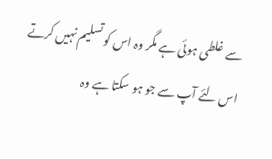سے غلطی ہوئی ہے مگر وہ اس کو تسلیم نہیں کرتے اس لئے آپ سے جو ہو سکتا ہے وہ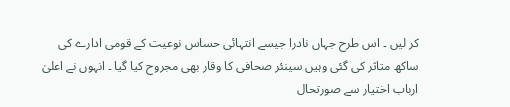کر لیں ۔ اس طرح جہاں نادرا جیسے انتہائی حساس نوعیت کے قومی ادارے کی ساکھ متاثر کی گئی وہیں سینئر صحافی کا وقار بھی مجروح کیا گیا ۔ انہوں نے اعلیٰ ارباب اختیار سے صورتحال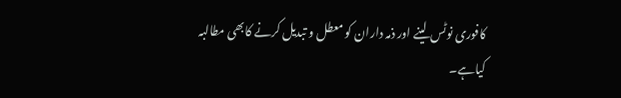کافوری نوٹس لینے اور ذمہ داران کو معطل و تبدیل کرنے کابھی مطالبہ کیاہے۔